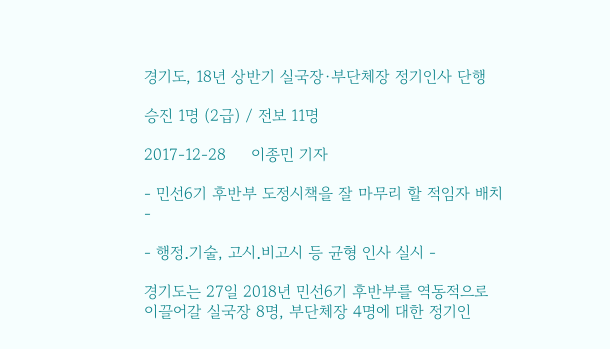경기도, 18년 상반기 실국장·부단체장 정기인사 단행

승진 1명 (2급) / 전보 11명

2017-12-28     이종민 기자

- 민선6기 후반부 도정시책을 잘 마무리 할 적임자 배치 -

- 행정․기술, 고시․비고시 등 균형 인사 실시 -

경기도는 27일 2018년 민선6기 후반부를 역동적으로 이끌어갈 실국장 8명, 부단체장 4명에 대한 정기인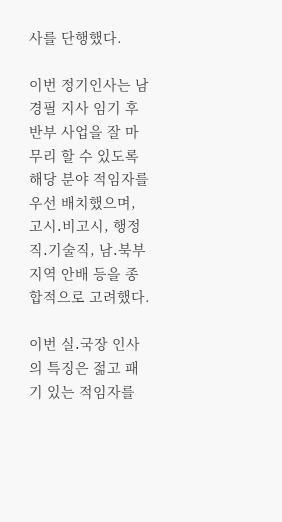사를 단행했다.

이번 정기인사는 남경필 지사 임기 후반부 사업을 잘 마무리 할 수 있도록 해당 분야 적임자를 우선 배치했으며, 고시․비고시, 행정직․기술직, 남․북부지역 안배 등을 종합적으로 고려했다.

이번 실․국장 인사의 특징은 젊고 패기 있는 적임자를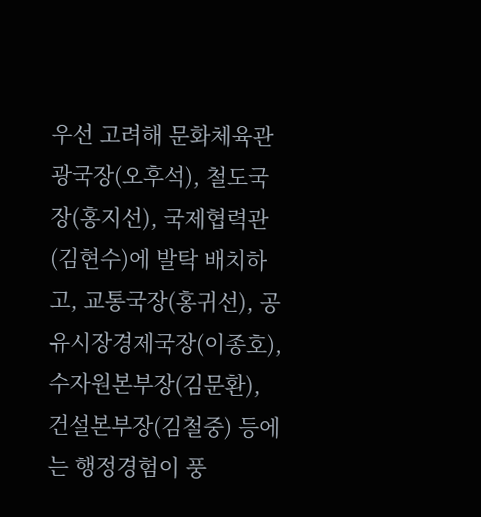우선 고려해 문화체육관광국장(오후석), 철도국장(홍지선), 국제협력관(김현수)에 발탁 배치하고, 교통국장(홍귀선), 공유시장경제국장(이종호), 수자원본부장(김문환), 건설본부장(김철중) 등에는 행정경험이 풍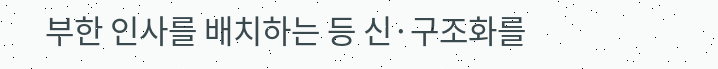부한 인사를 배치하는 등 신·구조화를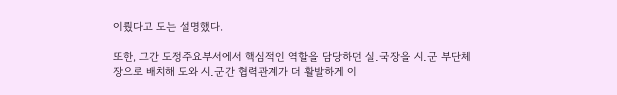이뤘다고 도는 설명했다.

또한, 그간 도정주요부서에서 핵심적인 역할을 담당하던 실․국장을 시․군 부단체장으로 배치해 도와 시․군간 협력관계가 더 활발하게 이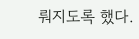뤄지도록 했다.